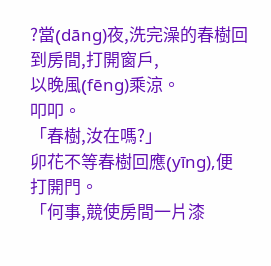?當(dāng)夜,洗完澡的春樹回到房間,打開窗戶,
以晚風(fēng)乘涼。
叩叩。
「春樹,汝在嗎?」
卯花不等春樹回應(yīng),便打開門。
「何事,競使房間一片漆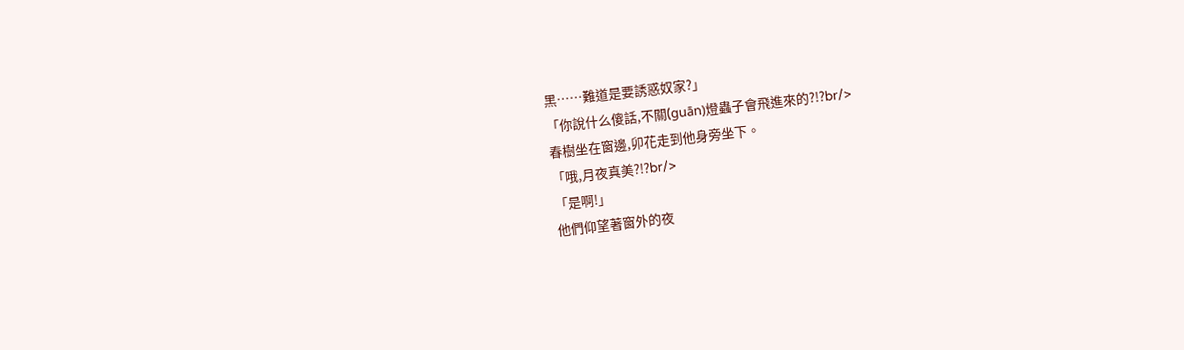黑……難道是要誘惑奴家?」
「你說什么傻話,不關(guān)燈蟲子會飛進來的?!?br/>
春樹坐在窗邊,卯花走到他身旁坐下。
「哦,月夜真美?!?br/>
「是啊!」
他們仰望著窗外的夜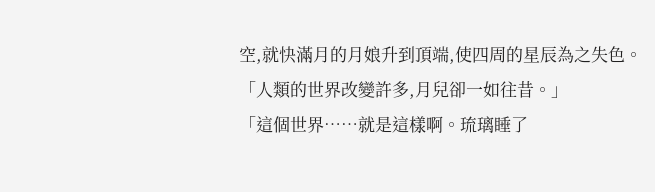空,就快滿月的月娘升到頂端,使四周的星辰為之失色。
「人類的世界改變許多,月兒卻一如往昔。」
「這個世界……就是這樣啊。琉璃睡了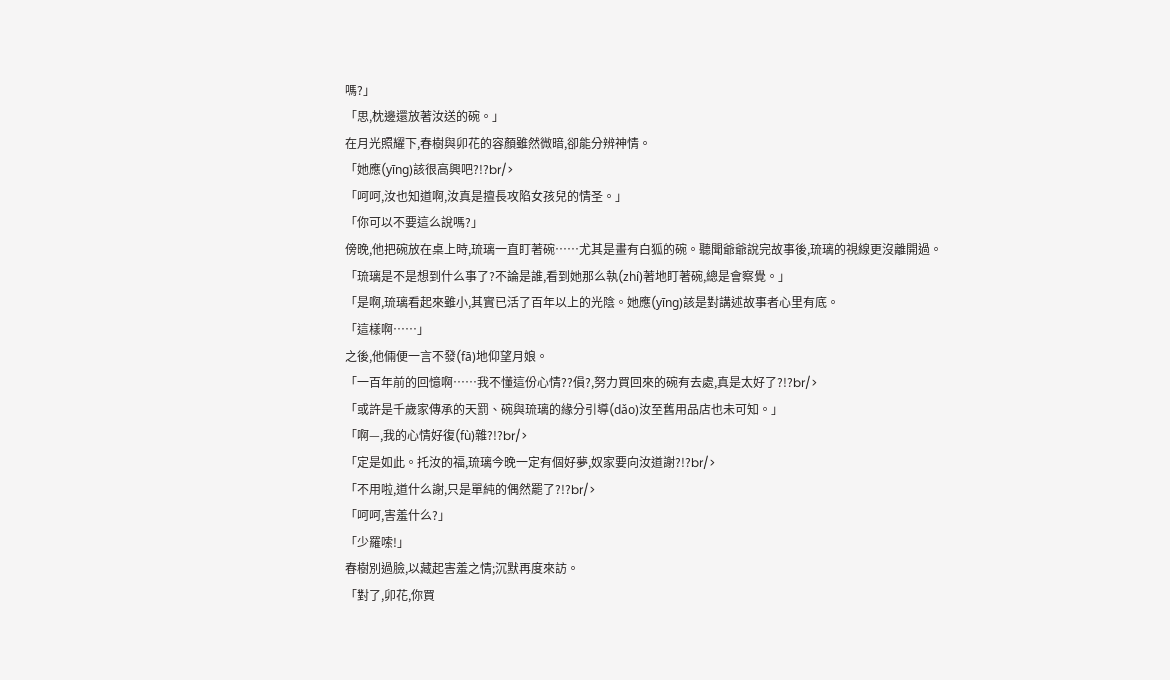嗎?」
「思,枕邊還放著汝送的碗。」
在月光照耀下,春樹與卯花的容顏雖然微暗,卻能分辨神情。
「她應(yīng)該很高興吧?!?br/>
「呵呵,汝也知道啊,汝真是擅長攻陷女孩兒的情圣。」
「你可以不要這么說嗎?」
傍晚,他把碗放在桌上時,琉璃一直盯著碗……尤其是畫有白狐的碗。聽聞爺爺說完故事後,琉璃的視線更沒離開過。
「琉璃是不是想到什么事了?不論是誰,看到她那么執(zhí)著地盯著碗,總是會察覺。」
「是啊,琉璃看起來雖小,其實已活了百年以上的光陰。她應(yīng)該是對講述故事者心里有底。
「這樣啊……」
之後,他倆便一言不發(fā)地仰望月娘。
「一百年前的回憶啊……我不懂這份心情??傊?,努力買回來的碗有去處,真是太好了?!?br/>
「或許是千歲家傳承的天罰、碗與琉璃的緣分引導(dǎo)汝至舊用品店也未可知。」
「啊—,我的心情好復(fù)雜?!?br/>
「定是如此。托汝的福,琉璃今晚一定有個好夢,奴家要向汝道謝?!?br/>
「不用啦,道什么謝,只是單純的偶然罷了?!?br/>
「呵呵,害羞什么?」
「少羅嗦!」
春樹別過臉,以藏起害羞之情;沉默再度來訪。
「對了,卯花,你買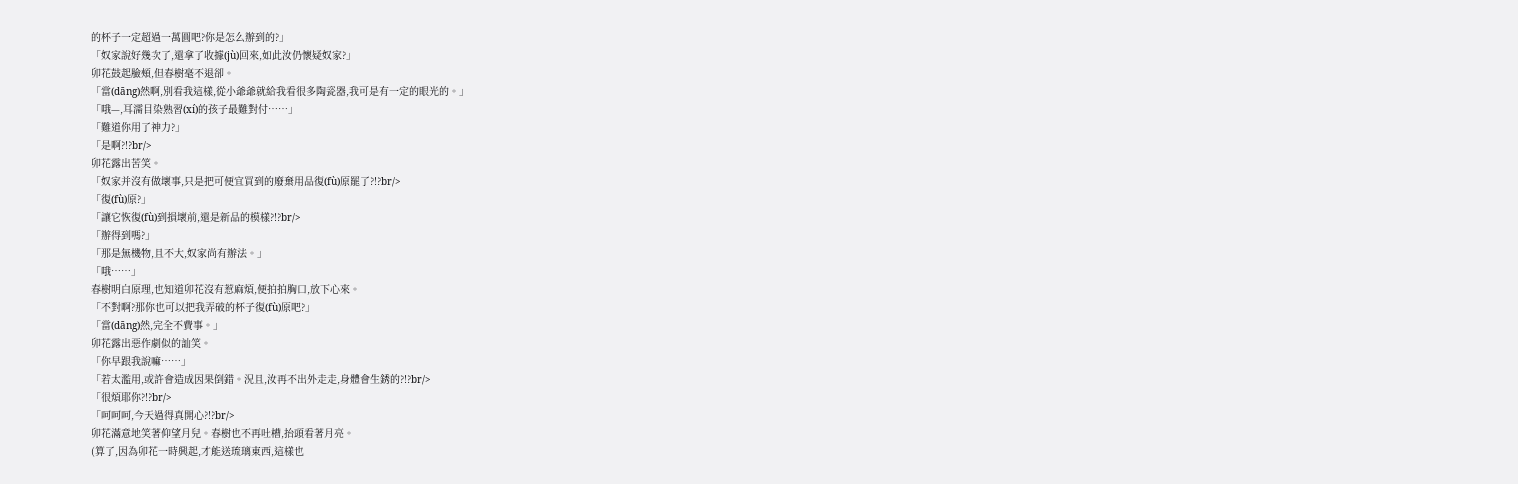的杯子一定超過一萬圓吧?你是怎么辦到的?」
「奴家說好幾次了,還拿了收據(jù)回來,如此汝仍懷疑奴家?」
卯花鼓起臉頰,但春樹毫不退卻。
「當(dāng)然啊,別看我這樣,從小爺爺就給我看很多陶瓷器,我可是有一定的眼光的。」
「哦—,耳濡目染熟習(xí)的孩子最難對付……」
「難道你用了神力?」
「是啊?!?br/>
卯花露出苦笑。
「奴家并沒有做壞事,只是把可便宜買到的廢棄用品復(fù)原罷了?!?br/>
「復(fù)原?」
「讓它恢復(fù)到損壞前,還是新品的模樣?!?br/>
「辦得到嗎?」
「那是無機物,且不大,奴家尚有辦法。」
「哦……」
春樹明白原理,也知道卯花沒有惹麻煩,便拍拍胸口,放下心來。
「不對啊?那你也可以把我弄破的杯子復(fù)原吧?」
「當(dāng)然,完全不費事。」
卯花露出惡作劇似的訕笑。
「你早跟我說嘛……」
「若太濫用,或許會造成因果倒錯。況且,汝再不出外走走,身體會生銹的?!?br/>
「很煩耶你?!?br/>
「呵呵呵,今天過得真開心?!?br/>
卯花滿意地笑著仰望月兒。春樹也不再吐槽,抬頭看著月亮。
(算了,因為卯花一時興起,才能送琉璃東西,這樣也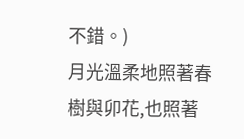不錯。)
月光溫柔地照著春樹與卯花,也照著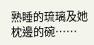熟睡的琉璃及她枕邊的碗……